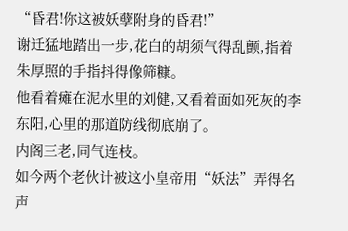“昏君!你这被妖孽附身的昏君!”
谢迁猛地踏出一步,花白的胡须气得乱颤,指着朱厚照的手指抖得像筛糠。
他看着瘫在泥水里的刘健,又看着面如死灰的李东阳,心里的那道防线彻底崩了。
内阁三老,同气连枝。
如今两个老伙计被这小皇帝用“妖法”弄得名声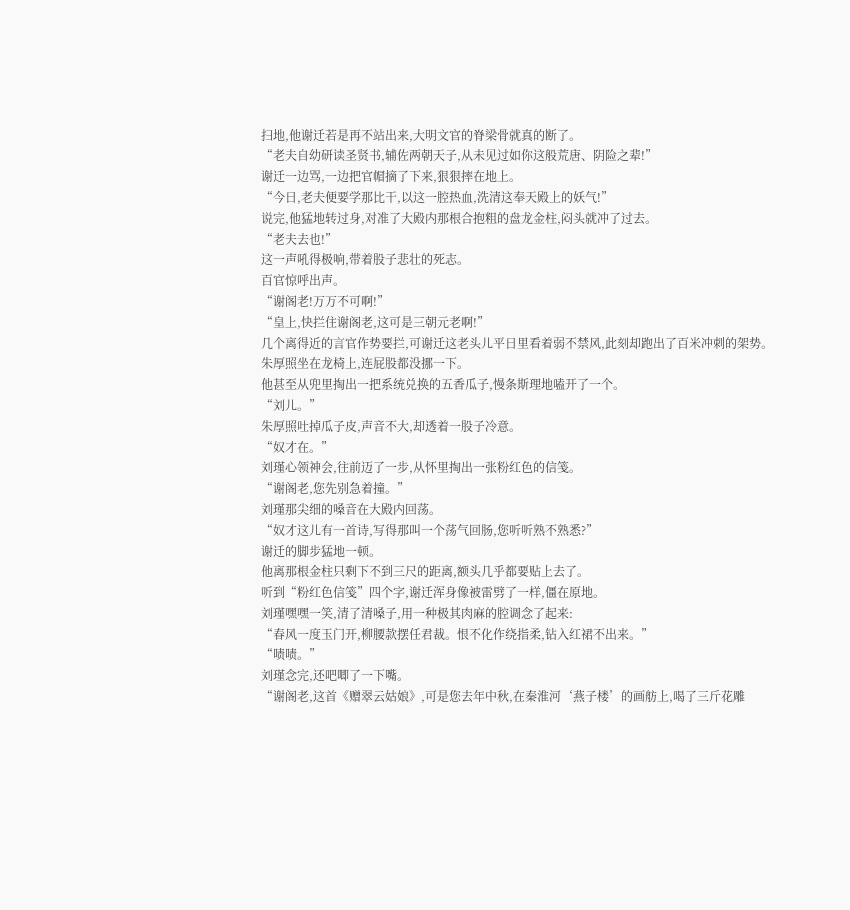扫地,他谢迁若是再不站出来,大明文官的脊梁骨就真的断了。
“老夫自幼研读圣贤书,辅佐两朝天子,从未见过如你这般荒唐、阴险之辈!”
谢迁一边骂,一边把官帽摘了下来,狠狠摔在地上。
“今日,老夫便要学那比干,以这一腔热血,洗清这奉天殿上的妖气!”
说完,他猛地转过身,对准了大殿内那根合抱粗的盘龙金柱,闷头就冲了过去。
“老夫去也!”
这一声吼得极响,带着股子悲壮的死志。
百官惊呼出声。
“谢阁老!万万不可啊!”
“皇上,快拦住谢阁老,这可是三朝元老啊!”
几个离得近的言官作势要拦,可谢迁这老头儿平日里看着弱不禁风,此刻却跑出了百米冲刺的架势。
朱厚照坐在龙椅上,连屁股都没挪一下。
他甚至从兜里掏出一把系统兑换的五香瓜子,慢条斯理地嗑开了一个。
“刘儿。”
朱厚照吐掉瓜子皮,声音不大,却透着一股子冷意。
“奴才在。”
刘瑾心领神会,往前迈了一步,从怀里掏出一张粉红色的信笺。
“谢阁老,您先别急着撞。”
刘瑾那尖细的嗓音在大殿内回荡。
“奴才这儿有一首诗,写得那叫一个荡气回肠,您听听熟不熟悉?”
谢迁的脚步猛地一顿。
他离那根金柱只剩下不到三尺的距离,额头几乎都要贴上去了。
听到“粉红色信笺”四个字,谢迁浑身像被雷劈了一样,僵在原地。
刘瑾嘿嘿一笑,清了清嗓子,用一种极其肉麻的腔调念了起来:
“春风一度玉门开,柳腰款摆任君裁。恨不化作绕指柔,钻入红裙不出来。”
“啧啧。”
刘瑾念完,还吧唧了一下嘴。
“谢阁老,这首《赠翠云姑娘》,可是您去年中秋,在秦淮河‘燕子楼’的画舫上,喝了三斤花雕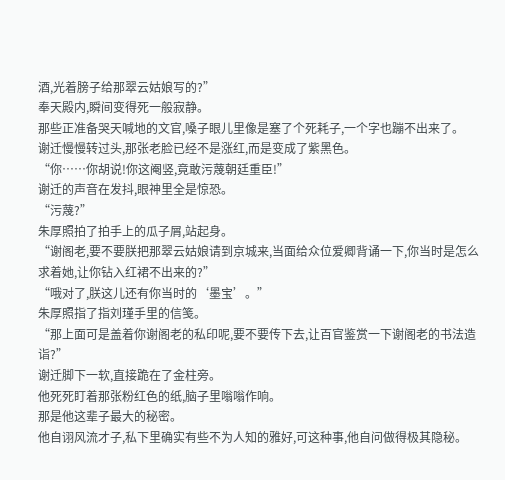酒,光着膀子给那翠云姑娘写的?”
奉天殿内,瞬间变得死一般寂静。
那些正准备哭天喊地的文官,嗓子眼儿里像是塞了个死耗子,一个字也蹦不出来了。
谢迁慢慢转过头,那张老脸已经不是涨红,而是变成了紫黑色。
“你……你胡说!你这阉竖,竟敢污蔑朝廷重臣!”
谢迁的声音在发抖,眼神里全是惊恐。
“污蔑?”
朱厚照拍了拍手上的瓜子屑,站起身。
“谢阁老,要不要朕把那翠云姑娘请到京城来,当面给众位爱卿背诵一下,你当时是怎么求着她,让你钻入红裙不出来的?”
“哦对了,朕这儿还有你当时的‘墨宝’。”
朱厚照指了指刘瑾手里的信笺。
“那上面可是盖着你谢阁老的私印呢,要不要传下去,让百官鉴赏一下谢阁老的书法造诣?”
谢迁脚下一软,直接跪在了金柱旁。
他死死盯着那张粉红色的纸,脑子里嗡嗡作响。
那是他这辈子最大的秘密。
他自诩风流才子,私下里确实有些不为人知的雅好,可这种事,他自问做得极其隐秘。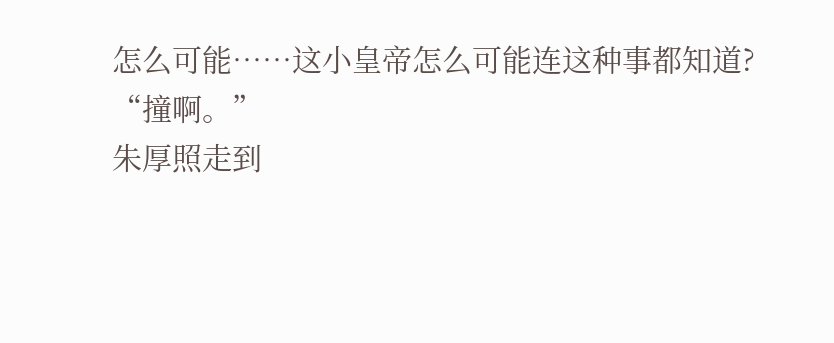怎么可能……这小皇帝怎么可能连这种事都知道?
“撞啊。”
朱厚照走到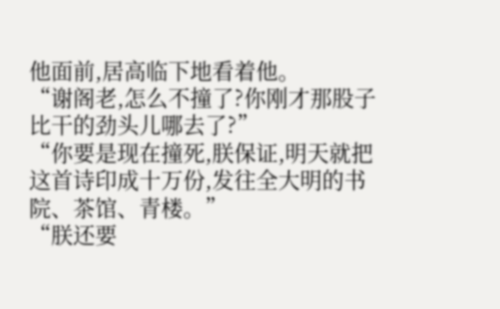他面前,居高临下地看着他。
“谢阁老,怎么不撞了?你刚才那股子比干的劲头儿哪去了?”
“你要是现在撞死,朕保证,明天就把这首诗印成十万份,发往全大明的书院、茶馆、青楼。”
“朕还要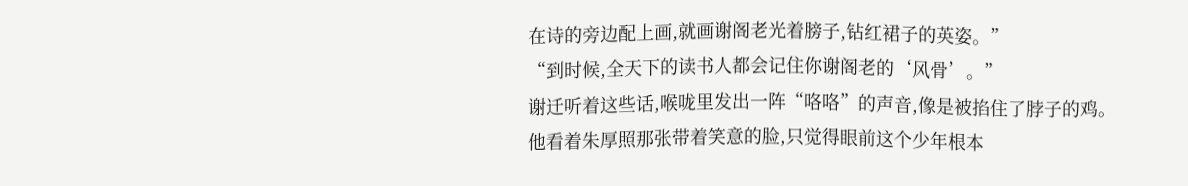在诗的旁边配上画,就画谢阁老光着膀子,钻红裙子的英姿。”
“到时候,全天下的读书人都会记住你谢阁老的‘风骨’。”
谢迁听着这些话,喉咙里发出一阵“咯咯”的声音,像是被掐住了脖子的鸡。
他看着朱厚照那张带着笑意的脸,只觉得眼前这个少年根本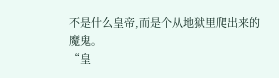不是什么皇帝,而是个从地狱里爬出来的魔鬼。
“皇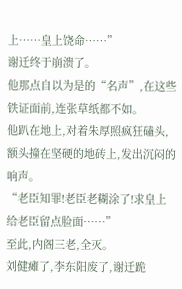上……皇上饶命……”
谢迁终于崩溃了。
他那点自以为是的“名声”,在这些铁证面前,连张草纸都不如。
他趴在地上,对着朱厚照疯狂磕头,额头撞在坚硬的地砖上,发出沉闷的响声。
“老臣知罪!老臣老糊涂了!求皇上给老臣留点脸面……”
至此,内阁三老,全灭。
刘健瘫了,李东阳废了,谢迁跪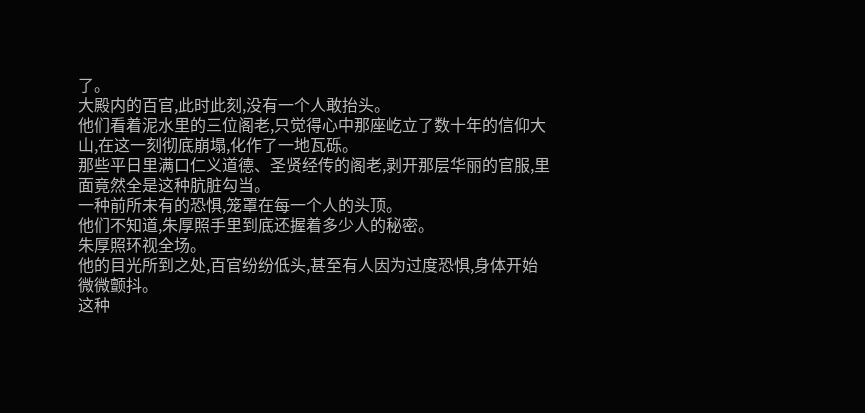了。
大殿内的百官,此时此刻,没有一个人敢抬头。
他们看着泥水里的三位阁老,只觉得心中那座屹立了数十年的信仰大山,在这一刻彻底崩塌,化作了一地瓦砾。
那些平日里满口仁义道德、圣贤经传的阁老,剥开那层华丽的官服,里面竟然全是这种肮脏勾当。
一种前所未有的恐惧,笼罩在每一个人的头顶。
他们不知道,朱厚照手里到底还握着多少人的秘密。
朱厚照环视全场。
他的目光所到之处,百官纷纷低头,甚至有人因为过度恐惧,身体开始微微颤抖。
这种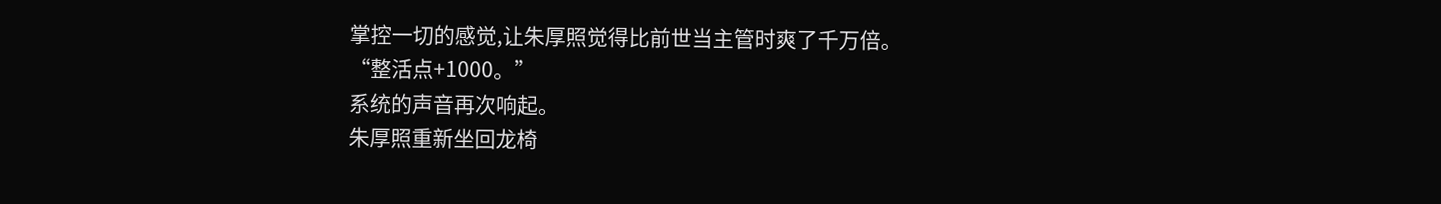掌控一切的感觉,让朱厚照觉得比前世当主管时爽了千万倍。
“整活点+1000。”
系统的声音再次响起。
朱厚照重新坐回龙椅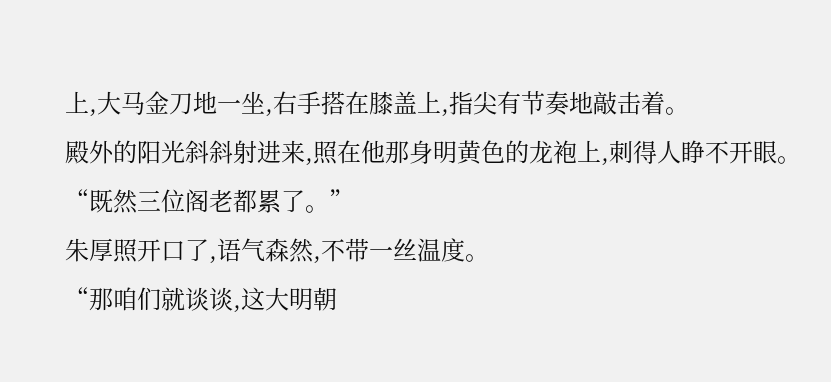上,大马金刀地一坐,右手搭在膝盖上,指尖有节奏地敲击着。
殿外的阳光斜斜射进来,照在他那身明黄色的龙袍上,刺得人睁不开眼。
“既然三位阁老都累了。”
朱厚照开口了,语气森然,不带一丝温度。
“那咱们就谈谈,这大明朝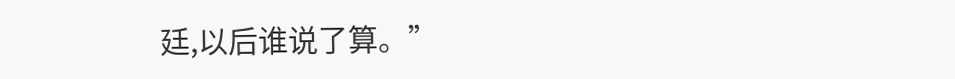廷,以后谁说了算。”